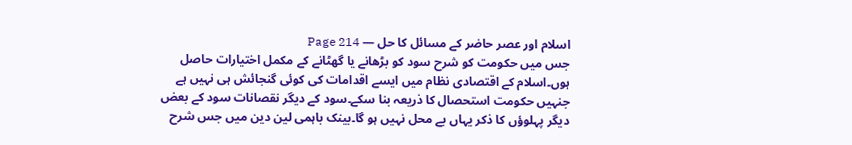اسلام اور عصر حاضر کے مسائل کا حل — Page 214
جس میں حکومت کو شرح سود کو بڑھانے یا گھٹانے کے مکمل اختیارات حاصل ہوں۔اسلام کے اقتصادی نظام میں ایسے اقدامات کی کوئی گنجائش ہی نہیں ہے جنہیں حکومت استحصال کا ذریعہ بنا سکے۔سود کے دیگر نقصانات سود کے بعض دیگر پہلوؤں کا ذکر یہاں بے محل نہیں ہو گا۔بینک باہمی لین دین میں جس شرح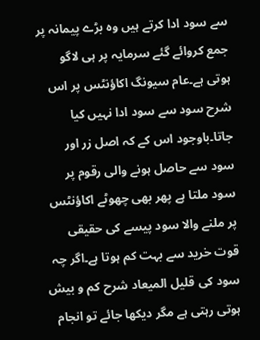سے سود ادا کرتے ہیں وہ بڑے پیمانہ پر جمع کروائے گئے سرمایہ پر ہی لاگو ہوتی ہے۔عام سیونگ اکاؤنٹس پر اس شرح سود سے سود ادا نہیں کیا جاتا۔باوجود اس کے کہ اصل زر اور سود سے حاصل ہونے والی رقوم پر سود ملتا ہے پھر بھی چھوٹے اکاؤنٹس پر ملنے والا سود پیسے کی حقیقی قوت خرید سے بہت کم ہوتا ہے۔اگر چہ سود کی قلیل المیعاد شرح کم و بیش ہوتی رہتی ہے مگر دیکھا جائے تو انجام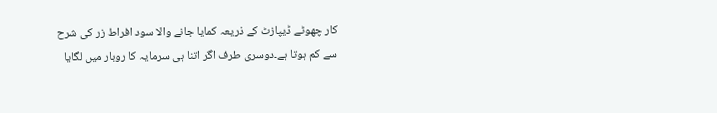کار چھوٹے ڈیپازٹ کے ذریعہ کمایا جانے والا سود افراط زر کی شرح سے کم ہوتا ہے۔دوسری طرف اگر اتنا ہی سرمایہ کا روبار میں لگایا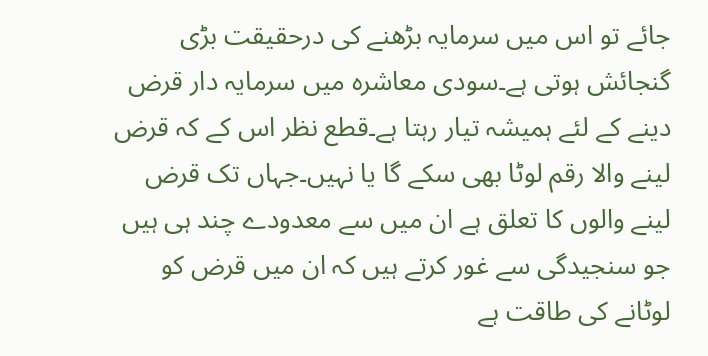جائے تو اس میں سرمایہ بڑھنے کی درحقیقت بڑی گنجائش ہوتی ہے۔سودی معاشرہ میں سرمایہ دار قرض دینے کے لئے ہمیشہ تیار رہتا ہے۔قطع نظر اس کے کہ قرض لینے والا رقم لوٹا بھی سکے گا یا نہیں۔جہاں تک قرض لینے والوں کا تعلق ہے ان میں سے معدودے چند ہی ہیں جو سنجیدگی سے غور کرتے ہیں کہ ان میں قرض کو لوٹانے کی طاقت ہے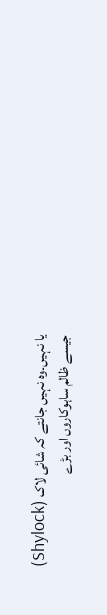یا نہیں۔وہ نہیں جانتے کہ شائی لاک (Shylock) جیسے ظالم ساہوکاروں اور بڑے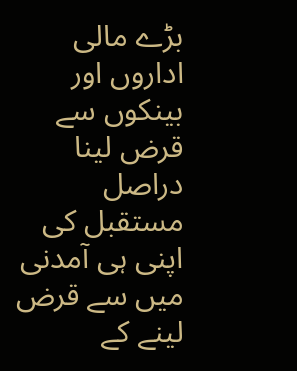بڑے مالی اداروں اور بینکوں سے قرض لینا دراصل مستقبل کی اپنی ہی آمدنی میں سے قرض لینے کے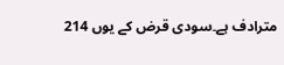مترادف ہے۔سودی قرض کے یوں 214